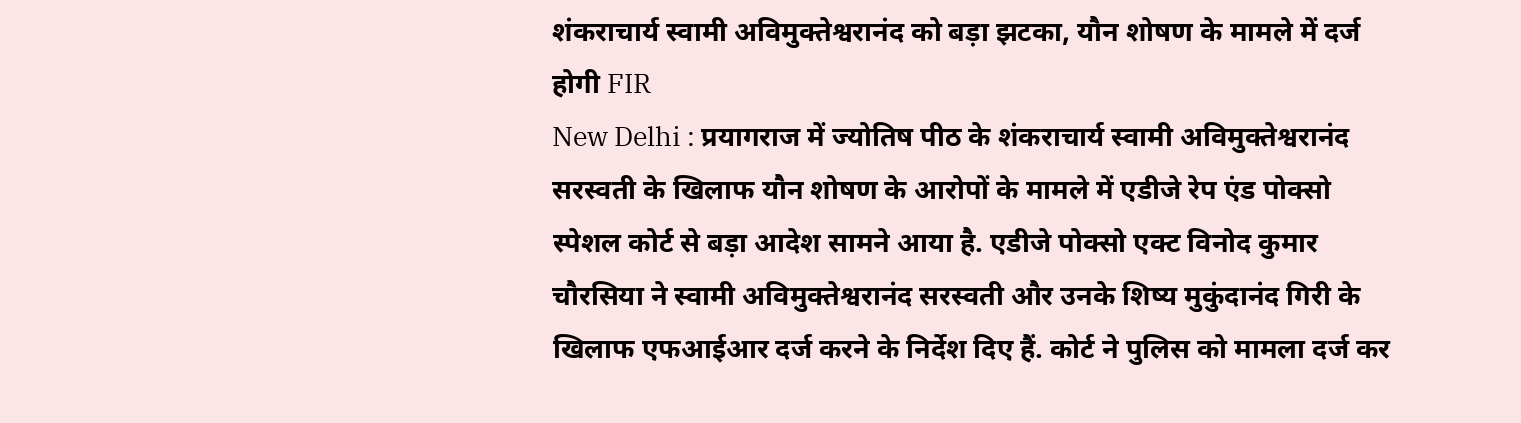शंकराचार्य स्वामी अविमुक्तेश्वरानंद को बड़ा झटका, यौन शोषण के मामले में दर्ज होगी FIR
New Delhi : प्रयागराज में ज्योतिष पीठ के शंकराचार्य स्वामी अविमुक्तेश्वरानंद सरस्वती के खिलाफ यौन शोषण के आरोपों के मामले में एडीजे रेप एंड पोक्सो स्पेशल कोर्ट से बड़ा आदेश सामने आया है. एडीजे पोक्सो एक्ट विनोद कुमार चौरसिया ने स्वामी अविमुक्तेश्वरानंद सरस्वती और उनके शिष्य मुकुंदानंद गिरी के खिलाफ एफआईआर दर्ज करने के निर्देश दिए हैं. कोर्ट ने पुलिस को मामला दर्ज कर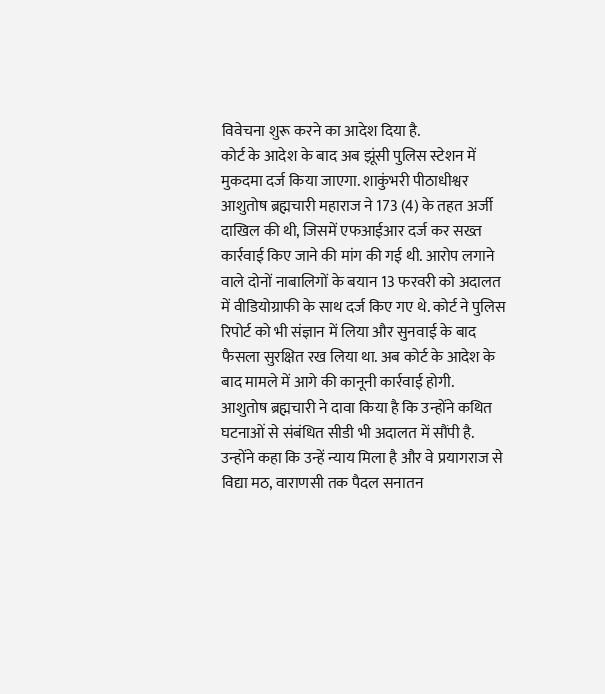विवेचना शुरू करने का आदेश दिया है.
कोर्ट के आदेश के बाद अब झूंसी पुलिस स्टेशन में मुकदमा दर्ज किया जाएगा. शाकुंभरी पीठाधीश्वर आशुतोष ब्रह्मचारी महाराज ने 173 (4) के तहत अर्जी दाखिल की थी, जिसमें एफआईआर दर्ज कर सख्त कार्रवाई किए जाने की मांग की गई थी. आरोप लगाने वाले दोनों नाबालिगों के बयान 13 फरवरी को अदालत में वीडियोग्राफी के साथ दर्ज किए गए थे. कोर्ट ने पुलिस रिपोर्ट को भी संज्ञान में लिया और सुनवाई के बाद फैसला सुरक्षित रख लिया था. अब कोर्ट के आदेश के बाद मामले में आगे की कानूनी कार्रवाई होगी.
आशुतोष ब्रह्मचारी ने दावा किया है कि उन्होंने कथित घटनाओं से संबंधित सीडी भी अदालत में सौंपी है. उन्होंने कहा कि उन्हें न्याय मिला है और वे प्रयागराज से विद्या मठ, वाराणसी तक पैदल सनातन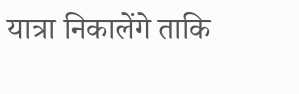यात्रा निकालेंगे ताकि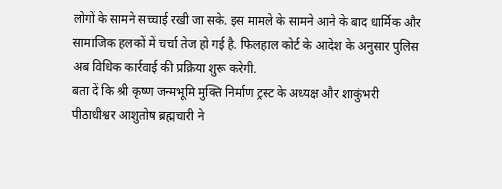लोगों के सामने सच्चाई रखी जा सके. इस मामले के सामने आने के बाद धार्मिक और सामाजिक हलकों में चर्चा तेज हो गई है. फिलहाल कोर्ट के आदेश के अनुसार पुलिस अब विधिक कार्रवाई की प्रक्रिया शुरू करेगी.
बता दें कि श्री कृष्ण जन्मभूमि मुक्ति निर्माण ट्रस्ट के अध्यक्ष और शाकुंभरी पीठाधीश्वर आशुतोष ब्रह्मचारी ने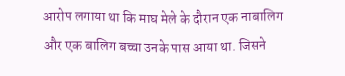आरोप लगाया था कि माघ मेले के दौरान एक नाबालिग और एक बालिग बच्चा उनके पास आया था. जिसने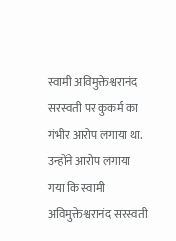स्वामी अविमुक्तेश्वरानंद सरस्वती पर कुकर्म का गंभीर आरोप लगाया था. उन्होंने आरोप लगाया गया कि स्वामी अविमुक्तेश्वरानंद सरस्वती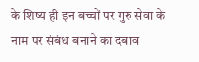के शिष्य ही इन बच्चों पर गुरु सेवा के नाम पर संबंध बनाने का दबाव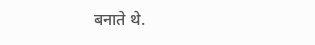बनाते थे.